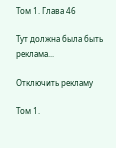Том 1. Глава 46

Тут должна была быть реклама...

Отключить рекламу

Том 1.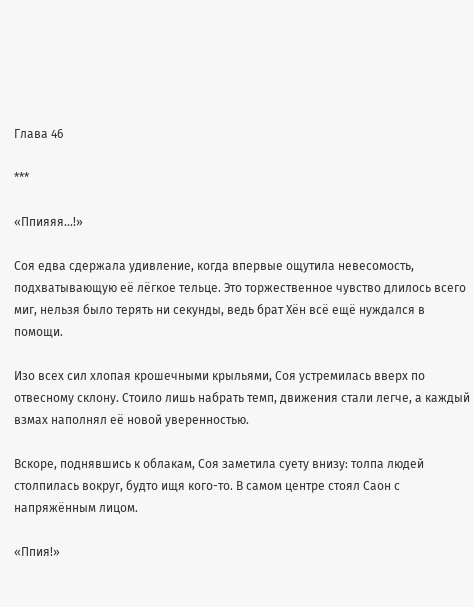Глава 46

***

«Ппияяя…!»

Соя едва сдержала удивление, когда впервые ощутила невесомость, подхватывающую её лёгкое тельце. Это торжественное чувство длилось всего миг, нельзя было терять ни секунды, ведь брат Хён всё ещё нуждался в помощи.

Изо всех сил хлопая крошечными крыльями, Соя устремилась вверх по отвесному склону. Стоило лишь набрать темп, движения стали легче, а каждый взмах наполнял её новой уверенностью.

Вскоре, поднявшись к облакам, Соя заметила суету внизу: толпа людей столпилась вокруг, будто ищя кого-то. В самом центре стоял Саон с напряжённым лицом.

«Ппия!»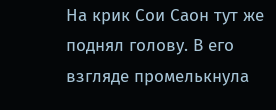На крик Сои Саон тут же поднял голову. В его взгляде промелькнула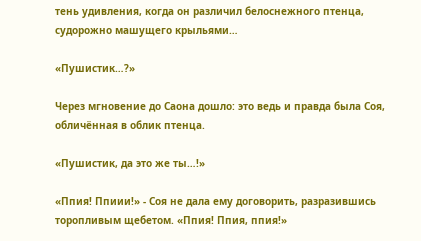тень удивления, когда он различил белоснежного птенца, судорожно машущего крыльями…

«Пушистик…?»

Через мгновение до Саона дошло: это ведь и правда была Соя, обличённая в облик птенца.

«Пушистик, да это же ты…!»

«Ппия! Ппиии!» - Соя не дала ему договорить, разразившись торопливым щебетом. «Ппия! Ппия, ппия!»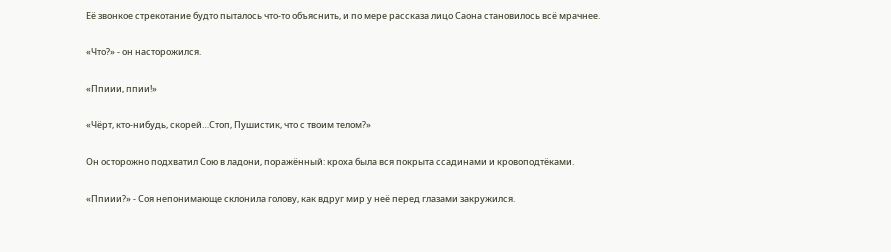Её звонкое стрекотание будто пыталось что-то объяснить, и по мере рассказа лицо Саона становилось всё мрачнее.

«Что?» - он насторожился.

«Ппиии, ппии!»

«Чёрт, кто-нибудь, скорей…Стоп, Пушистик, что с твоим телом?»

Он осторожно подхватил Сою в ладони, поражённый: кроха была вся покрыта ссадинами и кровоподтёками.

«Ппиии?» - Соя непонимающе склонила голову, как вдруг мир у неё перед глазами закружился.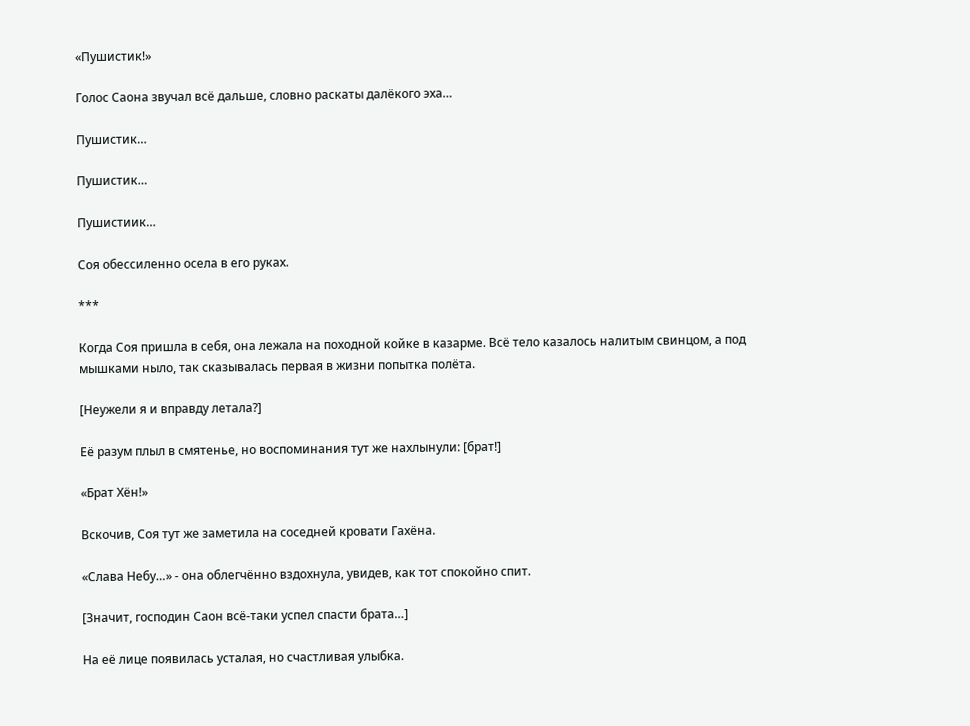«Пушистик!»

Голос Саона звучал всё дальше, словно раскаты далёкого эха…

Пушистик…

Пушистик…

Пушистиик…

Соя обессиленно осела в его руках.

***

Когда Соя пришла в себя, она лежала на походной койке в казарме. Всё тело казалось налитым свинцом, а под мышками ныло, так сказывалась первая в жизни попытка полёта.

[Неужели я и вправду летала?]

Её разум плыл в смятенье, но воспоминания тут же нахлынули: [брат!]

«Брат Хён!»

Вскочив, Соя тут же заметила на соседней кровати Гахёна.

«Слава Небу…» - она облегчённо вздохнула, увидев, как тот спокойно спит.

[Значит, господин Саон всё-таки успел спасти брата…]

На её лице появилась усталая, но счастливая улыбка.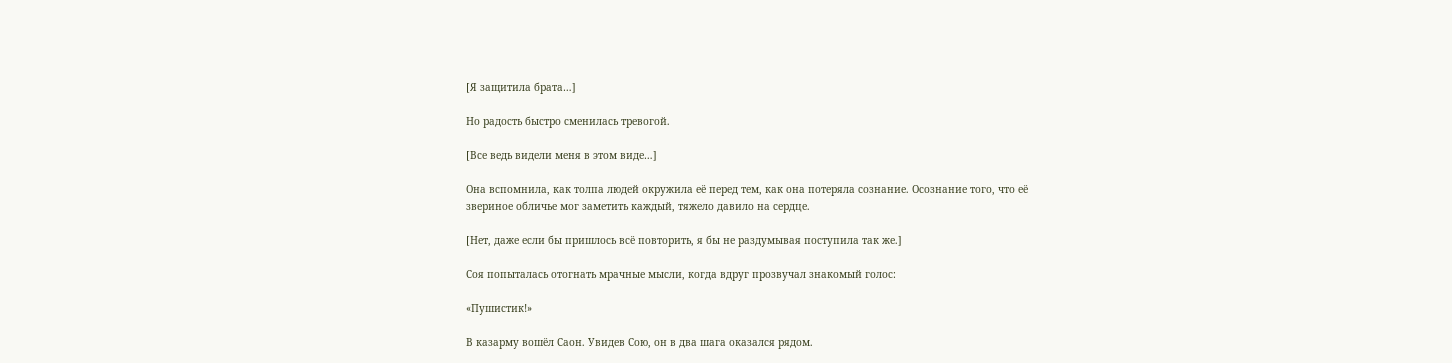[Я защитила брата…]

Но радость быстро сменилась тревогой.

[Все ведь видели меня в этом виде…]

Она вспомнила, как толпа людей окружила её перед тем, как она потеряла сознание. Осознание того, что её звериное обличье мог заметить каждый, тяжело давило на сердце.

[Нет, даже если бы пришлось всё повторить, я бы не раздумывая поступила так же.]

Соя попыталась отогнать мрачные мысли, когда вдруг прозвучал знакомый голос:

«Пушистик!»

В казарму вошёл Саон. Увидев Сою, он в два шага оказался рядом.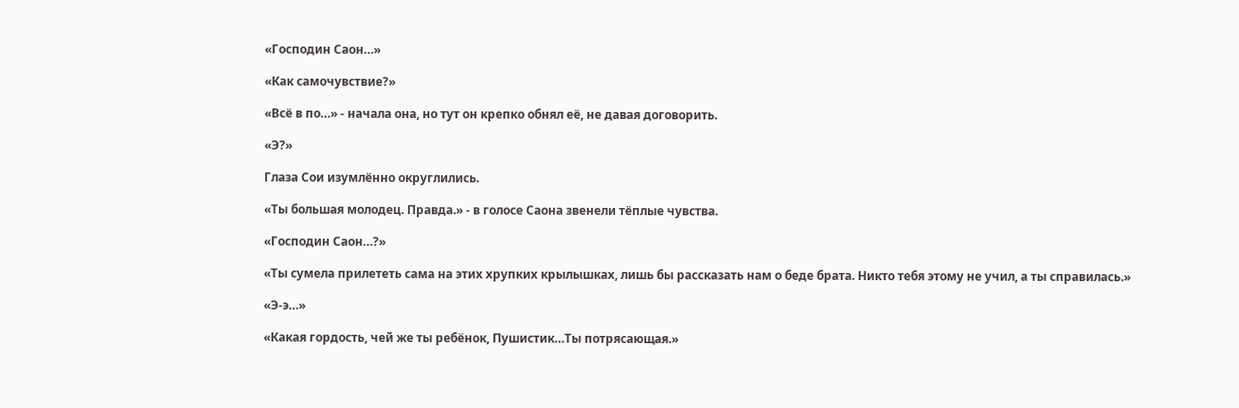«Господин Саон…»

«Как самочувствие?»

«Всё в по…» - начала она, но тут он крепко обнял её, не давая договорить.

«Э?»

Глаза Сои изумлённо округлились.

«Ты большая молодец. Правда.» - в голосе Саона звенели тёплые чувства.

«Господин Саон…?»

«Ты сумела прилететь сама на этих хрупких крылышках, лишь бы рассказать нам о беде брата. Никто тебя этому не учил, а ты справилась.»

«Э-э…»

«Какая гордость, чей же ты ребёнок, Пушистик…Ты потрясающая.»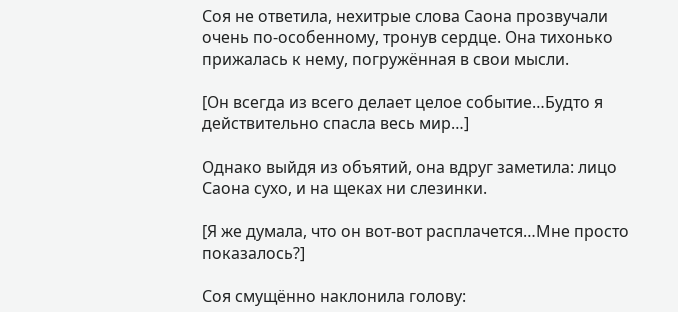Соя не ответила, нехитрые слова Саона прозвучали очень по-особенному, тронув сердце. Она тихонько прижалась к нему, погружённая в свои мысли.

[Он всегда из всего делает целое событие…Будто я действительно спасла весь мир…]

Однако выйдя из объятий, она вдруг заметила: лицо Саона сухо, и на щеках ни слезинки.

[Я же думала, что он вот-вот расплачется…Мне просто показалось?]

Соя смущённо наклонила голову: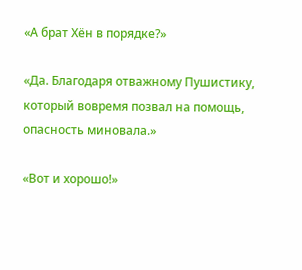«А брат Хён в порядке?»

«Да. Благодаря отважному Пушистику, который вовремя позвал на помощь, опасность миновала.»

«Вот и хорошо!»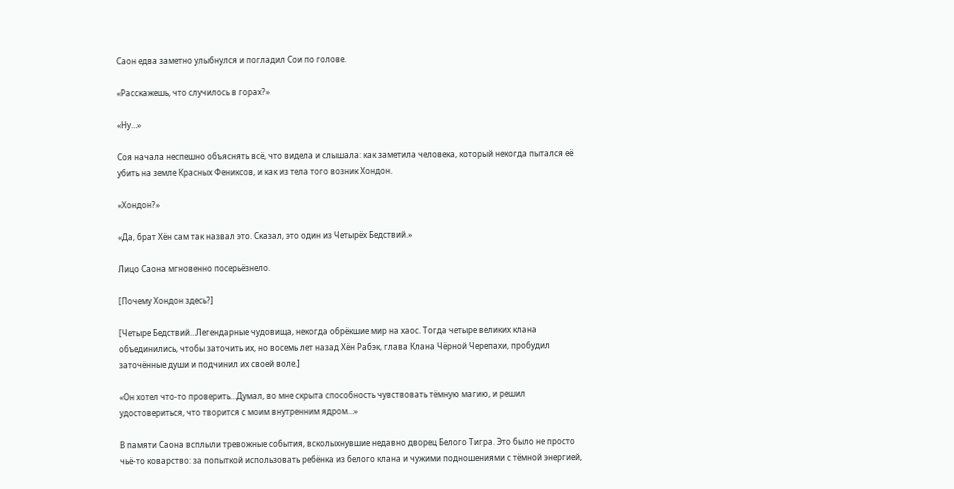Саон едва заметно улыбнулся и погладил Сои по голове.

«Расскажешь, что случилось в горах?»

«Ну…»

Соя начала неспешно объяснять всё, что видела и слышала: как заметила человека, который некогда пытался её убить на земле Красных Фениксов, и как из тела того возник Хондон.

«Хондон?»

«Да, брат Хён сам так назвал это. Сказал, это один из Четырёх Бедствий.»

Лицо Саона мгновенно посерьёзнело.

[Почему Хондон здесь?]

[Четыре Бедствий…Легендарные чудовища, некогда обрёкшие мир на хаос. Тогда четыре великих клана объединились, чтобы заточить их, но восемь лет назад Хён Рабэк, глава Клана Чёрной Черепахи, пробудил заточённые души и подчинил их своей воле.]

«Он хотел что-то проверить…Думал, во мне скрыта способность чувствовать тёмную магию, и решил удостовериться, что творится с моим внутренним ядром…»

В памяти Саона всплыли тревожные события, всколыхнувшие недавно дворец Белого Тигра. Это было не просто чьё-то коварство: за попыткой использовать ребёнка из белого клана и чужими подношениями с тёмной энергией,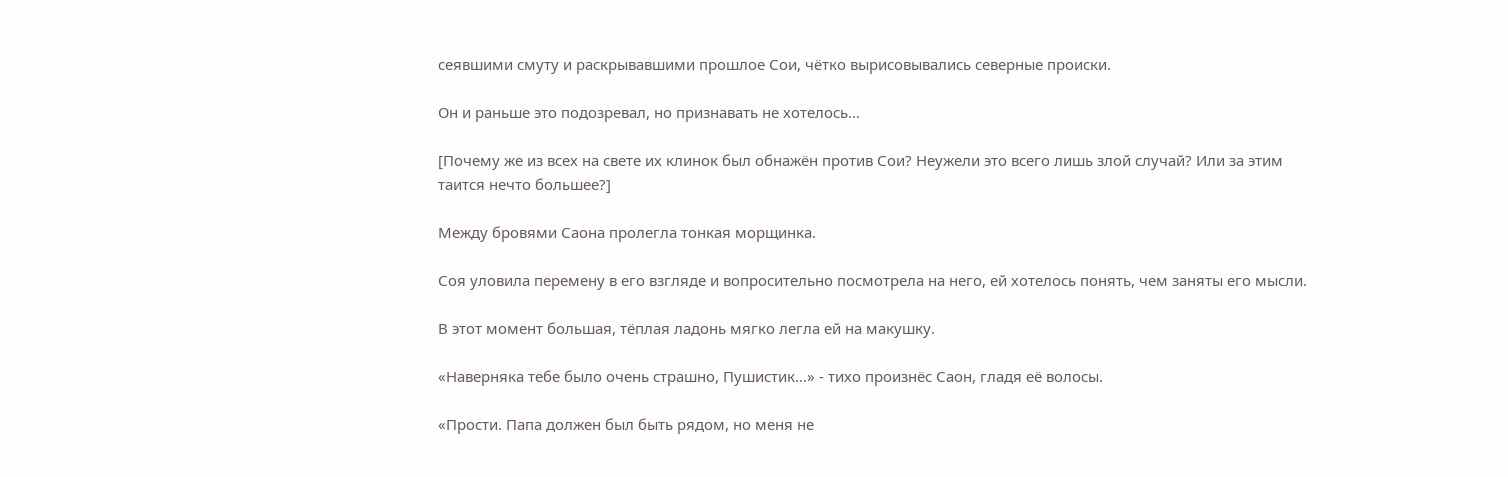сеявшими смуту и раскрывавшими прошлое Сои, чётко вырисовывались северные происки.

Он и раньше это подозревал, но признавать не хотелось…

[Почему же из всех на свете их клинок был обнажён против Сои? Неужели это всего лишь злой случай? Или за этим таится нечто большее?]

Между бровями Саона пролегла тонкая морщинка.

Соя уловила перемену в его взгляде и вопросительно посмотрела на него, ей хотелось понять, чем заняты его мысли.

В этот момент большая, тёплая ладонь мягко легла ей на макушку.

«Наверняка тебе было очень страшно, Пушистик…» - тихо произнёс Саон, гладя её волосы.

«Прости. Папа должен был быть рядом, но меня не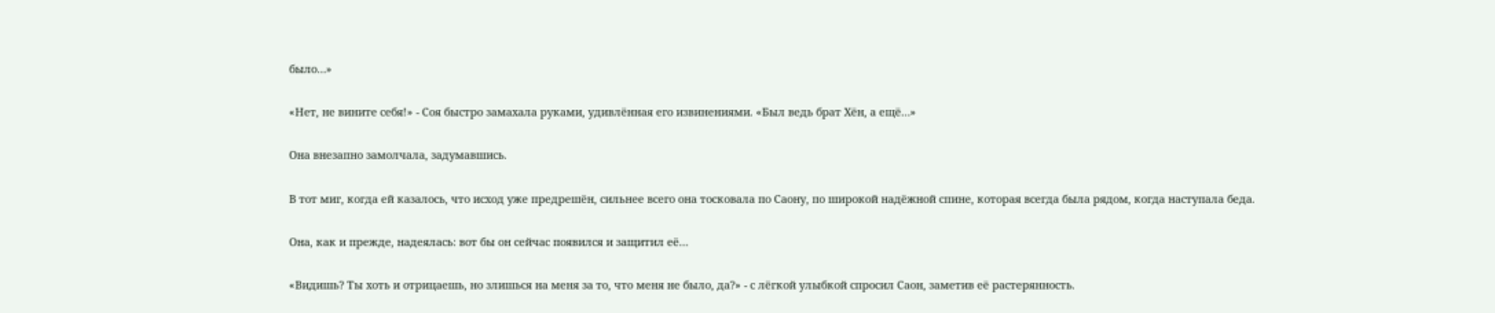было…»

«Нет, не вините себя!» - Соя быстро замахала руками, удивлённая его извинениями. «Был ведь брат Хён, а ещё…»

Она внезапно замолчала, задумавшись.

В тот миг, когда ей казалось, что исход уже предрешён, сильнее всего она тосковала по Саону, по широкой надёжной спине, которая всегда была рядом, когда наступала беда.

Она, как и прежде, надеялась: вот бы он сейчас появился и защитил её…

«Видишь? Ты хоть и отрицаешь, но злишься на меня за то, что меня не было, да?» - с лёгкой улыбкой спросил Саон, заметив её растерянность.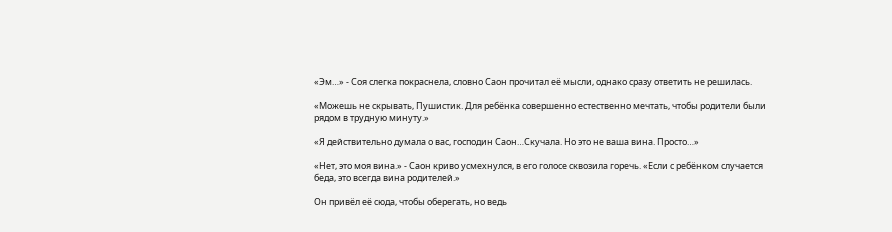«Эм…» - Соя слегка покраснела, словно Саон прочитал её мысли, однако сразу ответить не решилась.

«Можешь не скрывать, Пушистик. Для ребёнка совершенно естественно мечтать, чтобы родители были рядом в трудную минуту.»

«Я действительно думала о вас, господин Саон…Скучала. Но это не ваша вина. Просто…»

«Нет, это моя вина.» - Саон криво усмехнулся, в его голосе сквозила горечь. «Если с ребёнком случается беда, это всегда вина родителей.»

Он привёл её сюда, чтобы оберегать, но ведь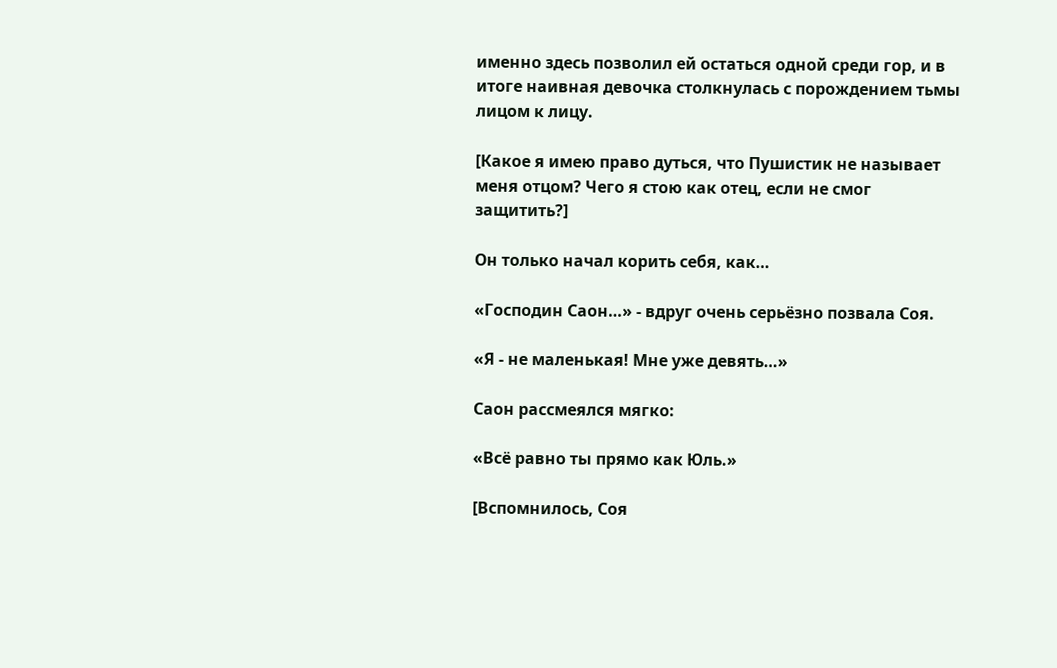именно здесь позволил ей остаться одной среди гор, и в итоге наивная девочка столкнулась с порождением тьмы лицом к лицу.

[Какое я имею право дуться, что Пушистик не называет меня отцом? Чего я стою как отец, если не смог защитить?]

Он только начал корить себя, как…

«Господин Саон…» - вдруг очень серьёзно позвала Соя.

«Я - не маленькая! Мне уже девять…»

Саон рассмеялся мягко:

«Всё равно ты прямо как Юль.»

[Вспомнилось, Соя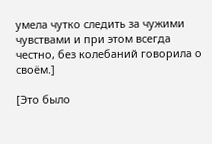умела чутко следить за чужими чувствами и при этом всегда честно, без колебаний говорила о своём.]

[Это было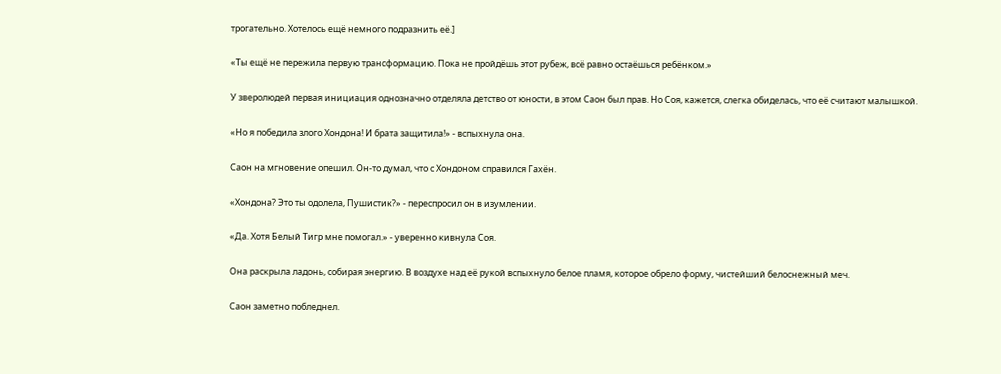трогательно. Хотелось ещё немного подразнить её.]

«Ты ещё не пережила первую трансформацию. Пока не пройдёшь этот рубеж, всё равно остаёшься ребёнком.»

У зверолюдей первая инициация однозначно отделяла детство от юности, в этом Саон был прав. Но Соя, кажется, слегка обиделась, что её считают малышкой.

«Но я победила злого Хондона! И брата защитила!» - вспыхнула она.

Саон на мгновение опешил. Он-то думал, что с Хондоном справился Гахён.

«Хондона? Это ты одолела, Пушистик?» - переспросил он в изумлении.

«Да. Хотя Белый Тигр мне помогал.» - уверенно кивнула Соя.

Она раскрыла ладонь, собирая энергию. В воздухе над её рукой вспыхнуло белое пламя, которое обрело форму, чистейший белоснежный меч.

Саон заметно побледнел.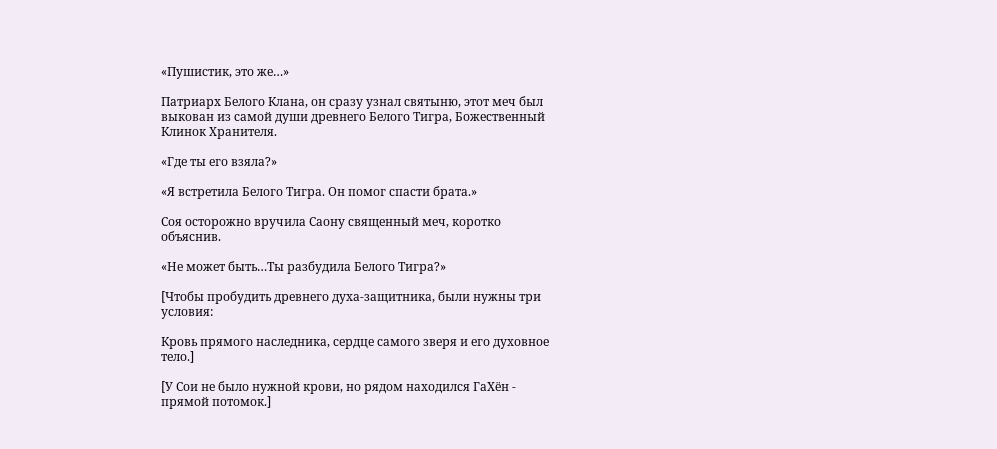«Пушистик, это же…»

Патриарх Белого Клана, он сразу узнал святыню, этот меч был выкован из самой души древнего Белого Тигра, Божественный Клинок Хранителя.

«Где ты его взяла?»

«Я встретила Белого Тигра. Он помог спасти брата.»

Соя осторожно вручила Саону священный меч, коротко объяснив.

«Не может быть…Ты разбудила Белого Тигра?»

[Чтобы пробудить древнего духа-защитника, были нужны три условия:

Кровь прямого наследника, сердце самого зверя и его духовное тело.]

[У Сои не было нужной крови, но рядом находился ГаХён - прямой потомок.]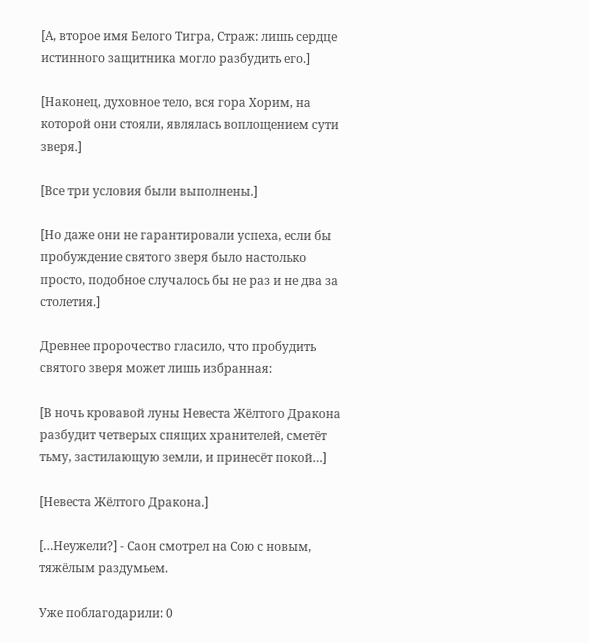[А, второе имя Белого Тигра, Страж: лишь сердце истинного защитника могло разбудить его.]

[Наконец, духовное тело, вся гора Хорим, на которой они стояли, являлась воплощением сути зверя.]

[Все три условия были выполнены.]

[Но даже они не гарантировали успеха, если бы пробуждение святого зверя было настолько просто, подобное случалось бы не раз и не два за столетия.]

Древнее пророчество гласило, что пробудить святого зверя может лишь избранная:

[В ночь кровавой луны Невеста Жёлтого Дракона разбудит четверых спящих хранителей, сметёт тьму, застилающую земли, и принесёт покой…]

[Невеста Жёлтого Дракона.]

[…Неужели?] - Саон смотрел на Сою с новым, тяжёлым раздумьем.

Уже поблагодарили: 0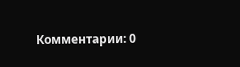Комментарии: 0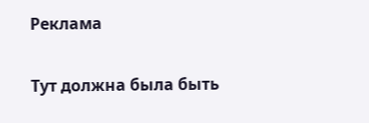Реклама

Тут должна была быть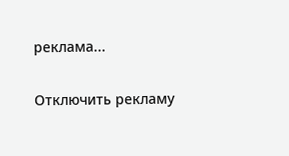реклама...

Отключить рекламу